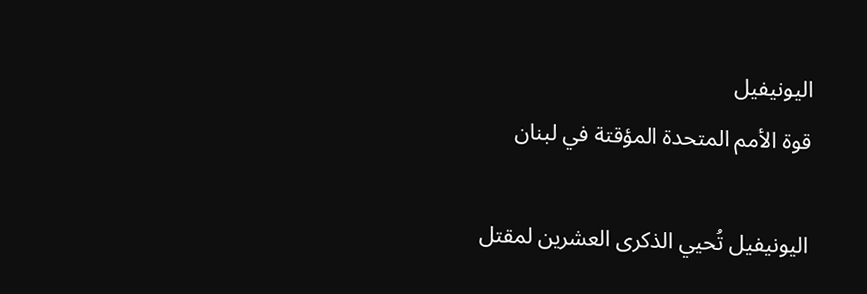اليونيفيل
قوة الأمم المتحدة المؤقتة في لبنان

اليونيفيل تُحيي الذكرى العشرين لمقتل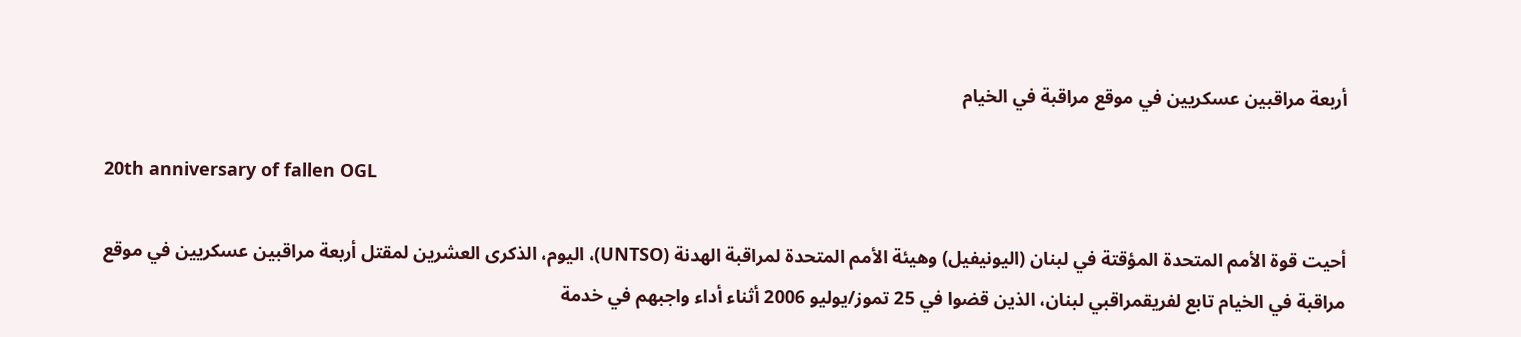أربعة مراقبين عسكريين في موقع مراقبة في الخيام

20th anniversary of fallen OGL

أحيت قوة الأمم المتحدة المؤقتة في لبنان (اليونيفيل) وهيئة الأمم المتحدة لمراقبة الهدنة (UNTSO)، اليوم، الذكرى العشرين لمقتل أربعة مراقبين عسكريين في موقع مراقبة في الخيام تابع لفريقمراقبي لبنان، الذين قضوا في 25 تموز/يوليو 2006 أثناء أداء واجبهم في خدمة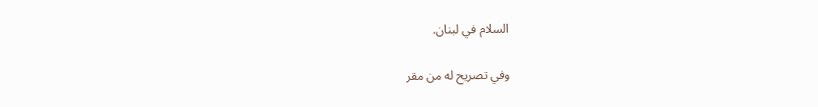السلام في لبنان.

وفي تصريح له من مقر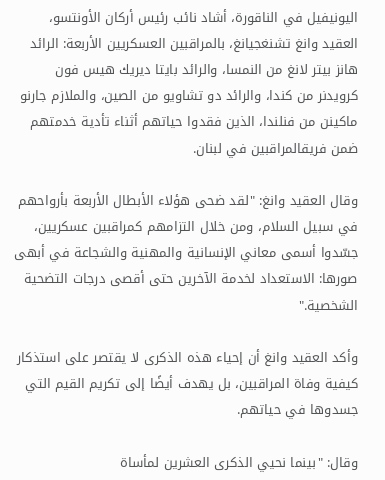اليونيفيل في الناقورة، أشاد نائب رئيس أركان الأونتسو، العقيد وانغ تشنغجيانغ، بالمراقبين العسكريين الأربعة: الرائد هانز بيتر لانغ من النمسا، والرائد بايتا ديريك هيس فون كرويدنر من كندا، والرائد دو تشاويو من الصين، والملازم جارنو ماكينن من فنلندا، الذين فقدوا حياتهم أثناء تأدية خدمتهم ضمن فريقالمراقبين في لبنان.

وقال العقيد وانغ: "لقد ضحى هؤلاء الأبطال الأربعة بأرواحهم في سبيل السلام، ومن خلال التزامهم كمراقبين عسكريين، جسّدوا أسمى معاني الإنسانية والمهنية والشجاعة في أبهى صورها: الاستعداد لخدمة الآخرين حتى أقصى درجات التضحية الشخصية."

وأكد العقيد وانغ أن إحياء هذه الذكرى لا يقتصر على استذكار كيفية وفاة المراقبين، بل يهدف أيضًا إلى تكريم القيم التي جسدوها في حياتهم.

وقال: "بينما نحيي الذكرى العشرين لمأساة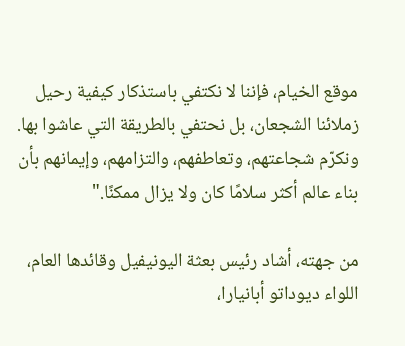موقع الخيام، فإننا لا نكتفي باستذكار كيفية رحيل زملائنا الشجعان، بل نحتفي بالطريقة التي عاشوا بها. ونكرّم شجاعتهم، وتعاطفهم، والتزامهم، وإيمانهم بأن بناء عالم أكثر سلامًا كان ولا يزال ممكنًا."

من جهته، أشاد رئيس بعثة اليونيفيل وقائدها العام، اللواء ديوداتو أبانيارا،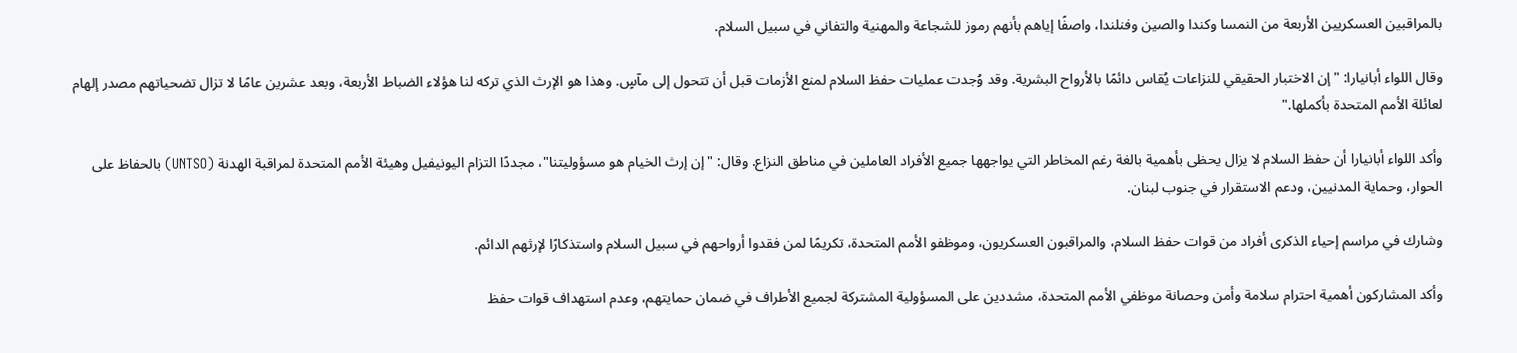بالمراقبين العسكريين الأربعة من النمسا وكندا والصين وفنلندا، واصفًا إياهم بأنهم رموز للشجاعة والمهنية والتفاني في سبيل السلام.

وقال اللواء أبانيارا: "إن الاختبار الحقيقي للنزاعات يُقاس دائمًا بالأرواح البشرية. وقد وُجدت عمليات حفظ السلام لمنع الأزمات قبل أن تتحول إلى مآسٍ. وهذا هو الإرث الذي تركه لنا هؤلاء الضباط الأربعة، وبعد عشرين عامًا لا تزال تضحياتهم مصدر إلهام لعائلة الأمم المتحدة بأكملها."

وأكد اللواء أبانيارا أن حفظ السلام لا يزال يحظى بأهمية بالغة رغم المخاطر التي يواجهها جميع الأفراد العاملين في مناطق النزاع. وقال: "إن إرث الخيام هو مسؤوليتنا"، مجددًا التزام اليونيفيل وهيئة الأمم المتحدة لمراقبة الهدنة (UNTSO) بالحفاظ على الحوار، وحماية المدنيين، ودعم الاستقرار في جنوب لبنان.

وشارك في مراسم إحياء الذكرى أفراد من قوات حفظ السلام، والمراقبون العسكريون، وموظفو الأمم المتحدة، تكريمًا لمن فقدوا أرواحهم في سبيل السلام واستذكارًا لإرثهم الدائم.

وأكد المشاركون أهمية احترام سلامة وأمن وحصانة موظفي الأمم المتحدة، مشددين على المسؤولية المشتركة لجميع الأطراف في ضمان حمايتهم، وعدم استهداف قوات حفظ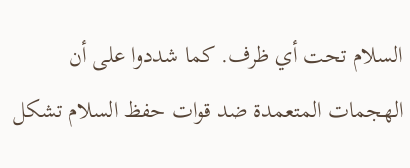السلام تحت أي ظرف. كما شددوا على أن الهجمات المتعمدة ضد قوات حفظ السلام تشكل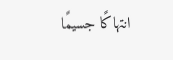انتهاكًا جسيمًا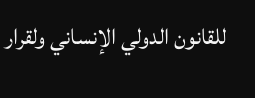للقانون الدولي الإنساني ولقرار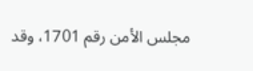مجلس الأمن رقم 1701، وقد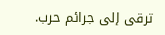ترقى إلى جرائم حرب.